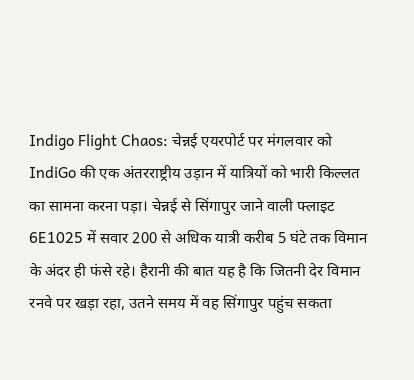Indigo Flight Chaos: चेन्नई एयरपोर्ट पर मंगलवार को IndiGo की एक अंतरराष्ट्रीय उड़ान में यात्रियों को भारी किल्लत का सामना करना पड़ा। चेन्नई से सिंगापुर जाने वाली फ्लाइट 6E1025 में सवार 200 से अधिक यात्री करीब 5 घंटे तक विमान के अंदर ही फंसे रहे। हैरानी की बात यह है कि जितनी देर विमान रनवे पर खड़ा रहा, उतने समय में वह सिंगापुर पहुंच सकता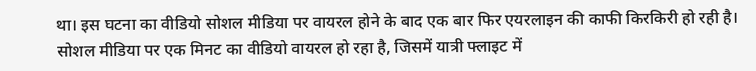था। इस घटना का वीडियो सोशल मीडिया पर वायरल होने के बाद एक बार फिर एयरलाइन की काफी किरकिरी हो रही है।
सोशल मीडिया पर एक मिनट का वीडियो वायरल हो रहा है, जिसमें यात्री फ्लाइट में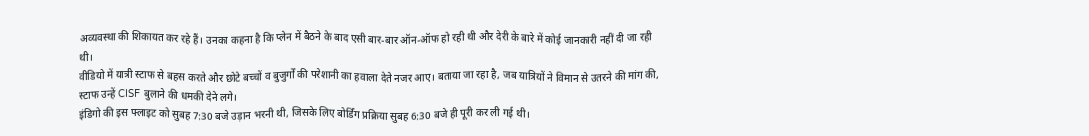अव्यवस्था की शिकायत कर रहे हैं। उनका कहना है कि प्लेन में बैठने के बाद एसी बार-बार ऑन-ऑफ हो रही थी और देरी के बारे में कोई जानकारी नहीं दी जा रही थी।
वीडियो में यात्री स्टाफ से बहस करते और छोटे बच्चों व बुजुर्गों की परेशानी का हवाला देते नजर आए। बताया जा रहा है, जब यात्रियों ने विमान से उतरने की मांग की, स्टाफ उन्हें CISF बुलाने की धमकी देने लगे।
इंडिगो की इस फ्लाइट को सुबह 7:30 बजे उड़ान भरनी थी, जिसके लिए बोर्डिंग प्रक्रिया सुबह 6:30 बजे ही पूरी कर ली गई थी।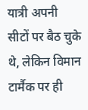यात्री अपनी सीटों पर बैठ चुके थे, लेकिन विमान टार्मैक पर ही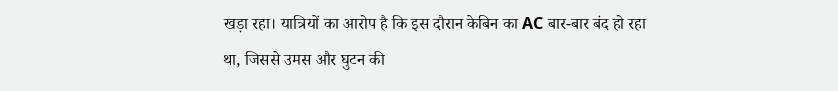खड़ा रहा। यात्रियों का आरोप है कि इस दौरान केबिन का AC बार-बार बंद हो रहा था, जिससे उमस और घुटन की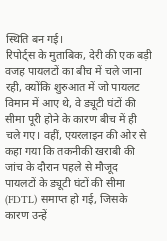स्थिति बन गई।
रिपोर्ट्स के मुताबिक, देरी की एक बड़ी वजह पायलटों का बीच में चले जाना रही, क्योंकि शुरुआत में जो पायलट विमान में आए थे, वे ड्यूटी घंटों की सीमा पूरी होने के कारण बीच में ही चले गए। वहीं, एयरलाइन की ओर से कहा गया कि तकनीकी खराबी की जांच के दौरान पहले से मौजूद पायलटों के ड्यूटी घंटों की सीमा (FDTL) समाप्त हो गई, जिसके कारण उन्हें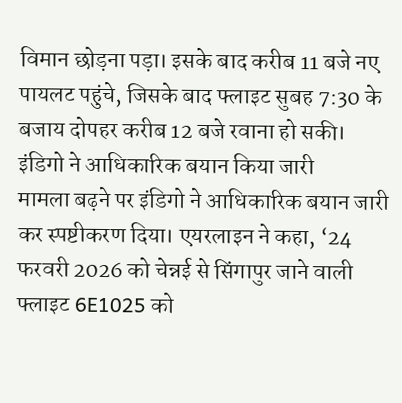विमान छोड़ना पड़ा। इसके बाद करीब 11 बजे नए पायलट पहुंचे, जिसके बाद फ्लाइट सुबह 7:30 के बजाय दोपहर करीब 12 बजे रवाना हो सकी।
इंडिगो ने आधिकारिक बयान किया जारी
मामला बढ़ने पर इंडिगो ने आधिकारिक बयान जारी कर स्पष्टीकरण दिया। एयरलाइन ने कहा, ‘24 फरवरी 2026 को चेन्नई से सिंगापुर जाने वाली फ्लाइट 6E1025 को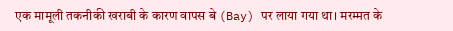एक मामूली तकनीकी खराबी के कारण वापस बे (Bay) पर लाया गया था। मरम्मत के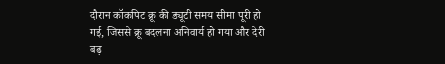दौरान कॉकपिट क्रू की ड्यूटी समय सीमा पूरी हो गई, जिससे क्रू बदलना अनिवार्य हो गया और देरी बढ़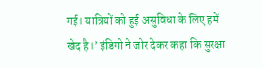गई। यात्रियों को हुई असुविधा के लिए हमें खेद है।’ इंडिगो ने जोर देकर कहा कि सुरक्षा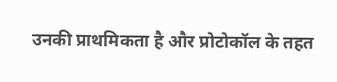उनकी प्राथमिकता है और प्रोटोकॉल के तहत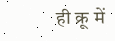ही क्रू में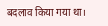बदलाव किया गया था।